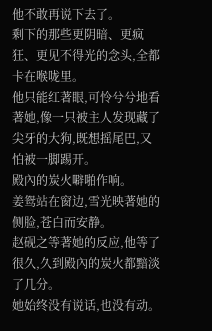他不敢再说下去了。
剩下的那些更阴暗、更疯狂、更见不得光的念头,全都卡在喉咙里。
他只能红著眼,可怜兮兮地看著她,像一只被主人发现藏了尖牙的大狗,既想摇尾巴,又怕被一脚踢开。
殿內的炭火噼啪作响。
姜鸳站在窗边,雪光映著她的侧脸,苍白而安静。
赵砚之等著她的反应,他等了很久,久到殿內的炭火都黯淡了几分。
她始终没有说话,也没有动。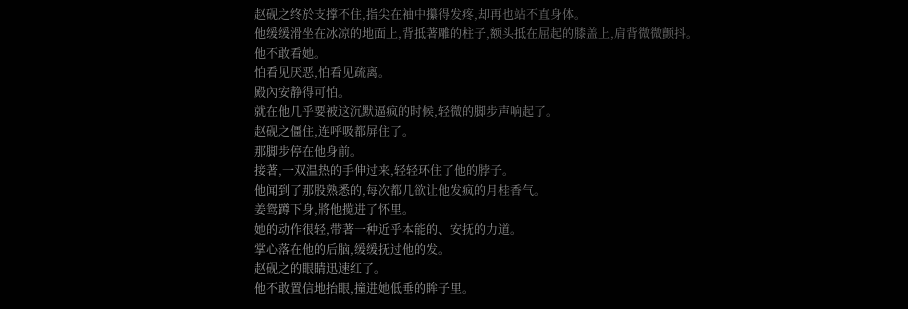赵砚之终於支撑不住,指尖在袖中攥得发疼,却再也站不直身体。
他缓缓滑坐在冰凉的地面上,背抵著雕的柱子,额头抵在屈起的膝盖上,肩背微微颤抖。
他不敢看她。
怕看见厌恶,怕看见疏离。
殿內安静得可怕。
就在他几乎要被这沉默逼疯的时候,轻微的脚步声响起了。
赵砚之僵住,连呼吸都屏住了。
那脚步停在他身前。
接著,一双温热的手伸过来,轻轻环住了他的脖子。
他闻到了那股熟悉的,每次都几欲让他发疯的月桂香气。
姜鸳蹲下身,將他揽进了怀里。
她的动作很轻,带著一种近乎本能的、安抚的力道。
掌心落在他的后脑,缓缓抚过他的发。
赵砚之的眼睛迅速红了。
他不敢置信地抬眼,撞进她低垂的眸子里。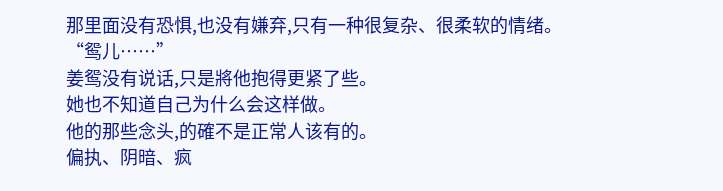那里面没有恐惧,也没有嫌弃,只有一种很复杂、很柔软的情绪。
“鸳儿……”
姜鸳没有说话,只是將他抱得更紧了些。
她也不知道自己为什么会这样做。
他的那些念头,的確不是正常人该有的。
偏执、阴暗、疯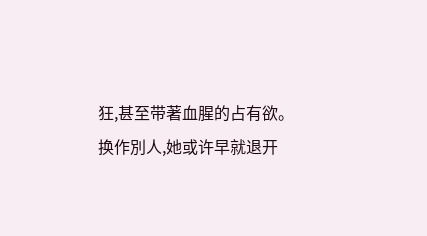狂,甚至带著血腥的占有欲。
换作別人,她或许早就退开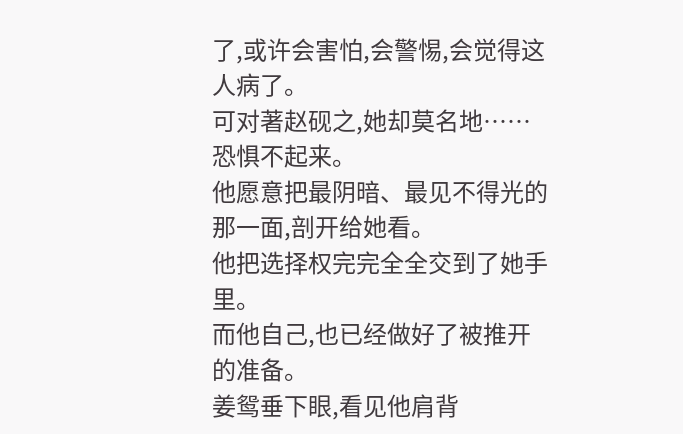了,或许会害怕,会警惕,会觉得这人病了。
可对著赵砚之,她却莫名地……恐惧不起来。
他愿意把最阴暗、最见不得光的那一面,剖开给她看。
他把选择权完完全全交到了她手里。
而他自己,也已经做好了被推开的准备。
姜鸳垂下眼,看见他肩背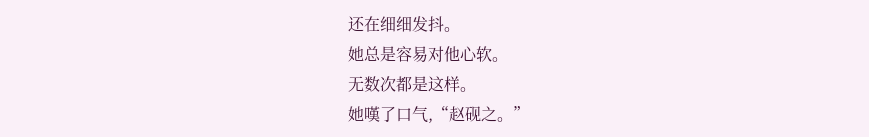还在细细发抖。
她总是容易对他心软。
无数次都是这样。
她嘆了口气,“赵砚之。”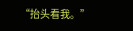“抬头看我。”